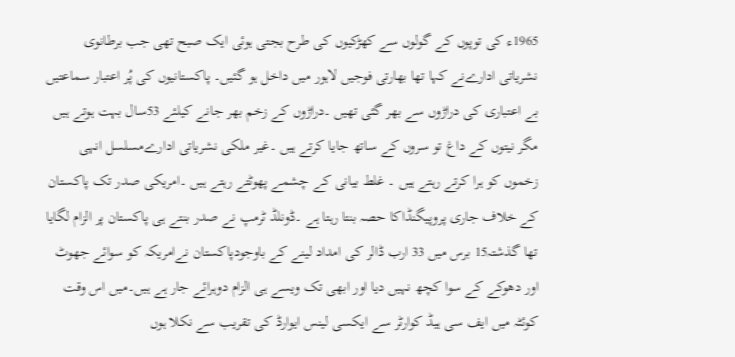1965ء کی توپوں کے گولوں سے کھڑکیوں کی طرح بجتی ہوئی ایک صبح تھی جب برطانوی نشریاتی ادارےنے کہا تھا بھارتی فوجیں لاہور میں داخل ہو گئیں۔ پاکستانیوں کی پُر اعتبار سماعتیں بے اعتباری کی دراڑوں سے بھر گئی تھیں ۔دراڑوں کے زخم بھر جانے کیلئے 53سال بہت ہوتے ہیں مگر نیتوں کے داغ تو سروں کے ساتھ جایا کرتے ہیں ۔غیر ملکی نشریاتی ادارےمسلسل انہی زخموں کو ہرا کرتے رہتے ہیں ۔ غلط بیانی کے چشمے پھوٹتے رہتے ہیں ۔امریکی صدر تک پاکستان کے خلاف جاری پروپیگنڈاکا حصہ بنتا رہتا ہے ۔ڈونلڈ ٹرمپ نے صدر بنتے ہی پاکستان پر الزام لگایا تھا گذشتہ15 برس میں 33 ارب ڈالر کی امداد لینے کے باوجودپاکستان نےامریکہ کو سوائے جھوٹ اور دھوکے کے سوا کچھ نہیں دیا اور ابھی تک ویسے ہی الزام دوہرائے جار ہے ہیں۔میں اس وقت کوئٹہ میں ایف سی ہیڈ کوارٹر سے ایکسی لینس ایوارڈ کی تقریب سے نکلا ہوں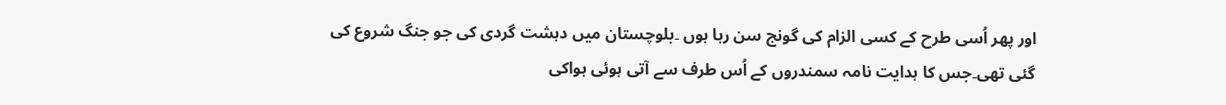اور پھر اُسی طرح کے کسی الزام کی گونج سن رہا ہوں ۔بلوچستان میں دہشت گردی کی جو جنگ شروع کی گئی تھی۔جس کا ہدایت نامہ سمندروں کے اُس طرف سے آتی ہوئی ہواکی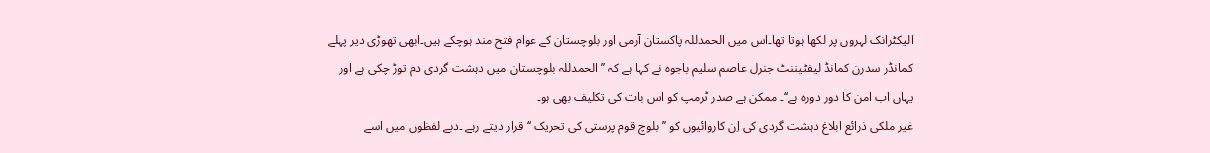الیکٹرانک لہروں پر لکھا ہوتا تھا۔اس میں الحمدللہ پاکستان آرمی اور بلوچستان کے عوام فتح مند ہوچکے ہیں۔ابھی تھوڑی دیر پہلے کمانڈر سدرن کمانڈ لیفٹیننٹ جنرل عاصم سلیم باجوہ نے کہا ہے کہ ’’الحمدللہ بلوچستان میں دہشت گردی دم توڑ چکی ہے اور یہاں اب امن کا دور دورہ ہے‘‘۔ ممکن ہے صدر ٹرمپ کو اس بات کی تکلیف بھی ہو۔
غیر ملکی ذرائع ابلاغ دہشت گردی کی اِن کاروائیوں کو ’’بلوچ قوم پرستی کی تحریک ‘‘ قرار دیتے رہے ۔دبے لفظوں میں اسے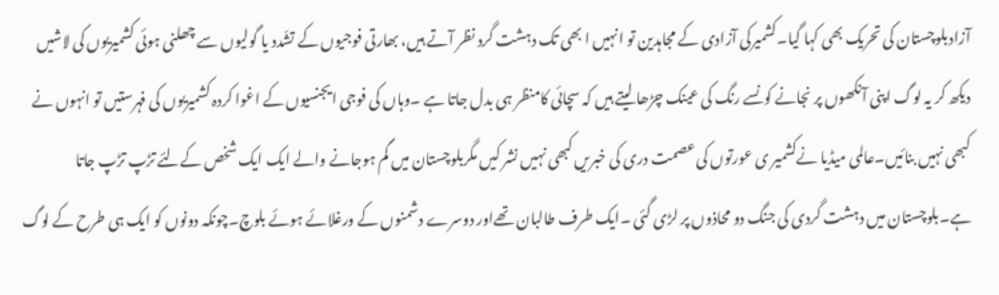آزادبلوچستان کی تحریک بھی کہا گیا۔کشمیرکی آزادی کے مجاہدین تو انہیں ا بھی تک دہشت گرد نظر آتے ہیں، بھارتی فوجیوں کے تشّدد یا گولیوں سے چھلنی ہوئی کشمیریوں کی لاشیں دیکھ کر یہ لوگ اپنی آنکھوں پر نجانے کونسے رنگ کی عینک چڑھا لیتے ہیں کہ سچائی کامنظر ہی بدل جاتا ہے ۔وہاں کی فوجی ایجنسیوں کے اغوا کردہ کشمیریوں کی فہرستیں تو انہوں نے کبھی نہیں بنائیں۔عالمی میڈیا نےکشمیر ی عورتوں کی عصمت دری کی خبریں کبھی نہیں نشر کیں مگربلوچستان میں گم ہوجانے والے ایک ایک شخص کےلئے تڑپ تڑپ جاتا ہے۔بلوچستان میں دہشت گردی کی جنگ دو محاذوں پر لڑی گئی ۔ایک طرف طالبان تھےاور دوسرے دشمنوں کے ورغلائے ہوئے بلوچ۔چونکہ دونوں کو ایک ہی طرح کے لوگ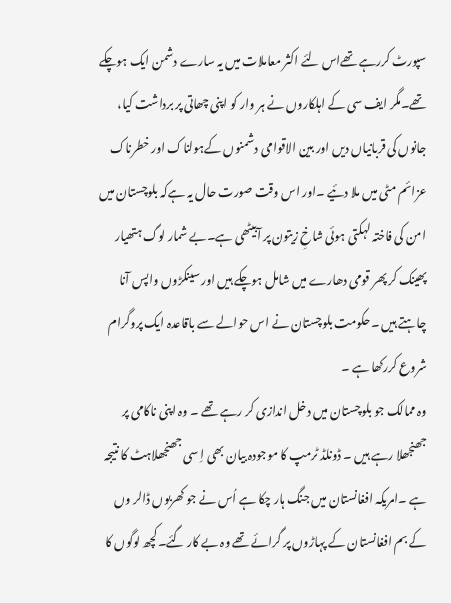سپورٹ کررہے تھےاس لئے اکثر معاملات میں یہ سارے دشمن ایک ہوچکے تھے۔مگر ایف سی کے اہلکاروں نے ہر وار کو اپنی چھاتی پر برداشت کیا، جانوں کی قربانیاں دیں اور بین الاقوامی دشمنوں کےہولناک اور خطرناک عزائم مٹی میں ملا دئیے ۔اور اس وقت صورت حال یہ ہےکہ بلوچستان میں امن کی فاختہ لہکتی ہوئی شاخِ زیتون پر آبیٹھی ہے۔بے شمار لوگ ہتھیار پھینک کر پھر قومی دھارے میں شامل ہوچکے ہیں اور سینکڑوں واپس آنا چاہتے ہیں ۔حکومت بلوچستان نے اس حوالے سے باقاعدہ ایک پروگرام شروع کررکھا ہے ۔
وہ ممالک جو بلوچستان میں دخل اندازی کر رہے تھے ۔ وہ اپنی ناکامی پر جھنجھلا رہے ہیں ۔ ڈونلڈ ٹرمپ کا موجودہ بیان بھی اِ سی جھنجھلاہٹ کا نتیجہ ہے ۔امریکہ افغانستان میں جنگ ہار چکا ہے اُس نے جو کھربوں ڈالر وں کے بم افغانستان کے پہاڑوں پر گرائے تھے وہ بے کار گئے۔کچھ لوگوں کا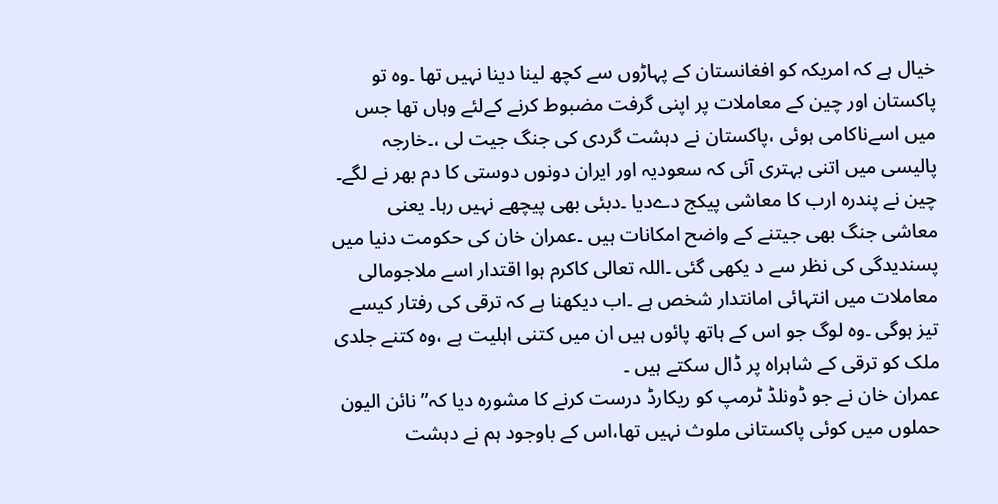خیال ہے کہ امریکہ کو افغانستان کے پہاڑوں سے کچھ لینا دینا نہیں تھا ۔وہ تو پاکستان اور چین کے معاملات پر اپنی گرفت مضبوط کرنے کےلئے وہاں تھا جس میں اسےناکامی ہوئی ،پاکستان نے دہشت گردی کی جنگ جیت لی ،۔خارجہ پالیسی میں اتنی بہتری آئی کہ سعودیہ اور ایران دونوں دوستی کا دم بھر نے لگے۔ چین نے پندرہ ارب کا معاشی پیکج دےدیا ۔دبئی بھی پیچھے نہیں رہا۔ یعنی معاشی جنگ بھی جیتنے کے واضح امکانات ہیں ۔عمران خان کی حکومت دنیا میں پسندیدگی کی نظر سے د یکھی گئی ۔اللہ تعالی کاکرم ہوا اقتدار اسے ملاجومالی معاملات میں انتہائی امانتدار شخص ہے ۔اب دیکھنا ہے کہ ترقی کی رفتار کیسے تیز ہوگی ۔وہ لوگ جو اس کے ہاتھ پائوں ہیں ان میں کتنی اہلیت ہے ،وہ کتنے جلدی ملک کو ترقی کے شاہراہ پر ڈال سکتے ہیں ۔
عمران خان نے جو ڈونلڈ ٹرمپ کو ریکارڈ درست کرنے کا مشورہ دیا کہ’’نائن الیون حملوں میں کوئی پاکستانی ملوث نہیں تھا،اس کے باوجود ہم نے دہشت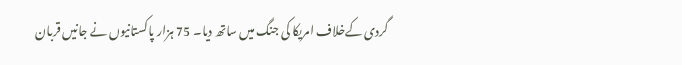گردی کےخلاف امریکا کی جنگ میں ساتھ دیا۔ 75 ہزار پاکستانیوں نے جانیں قربان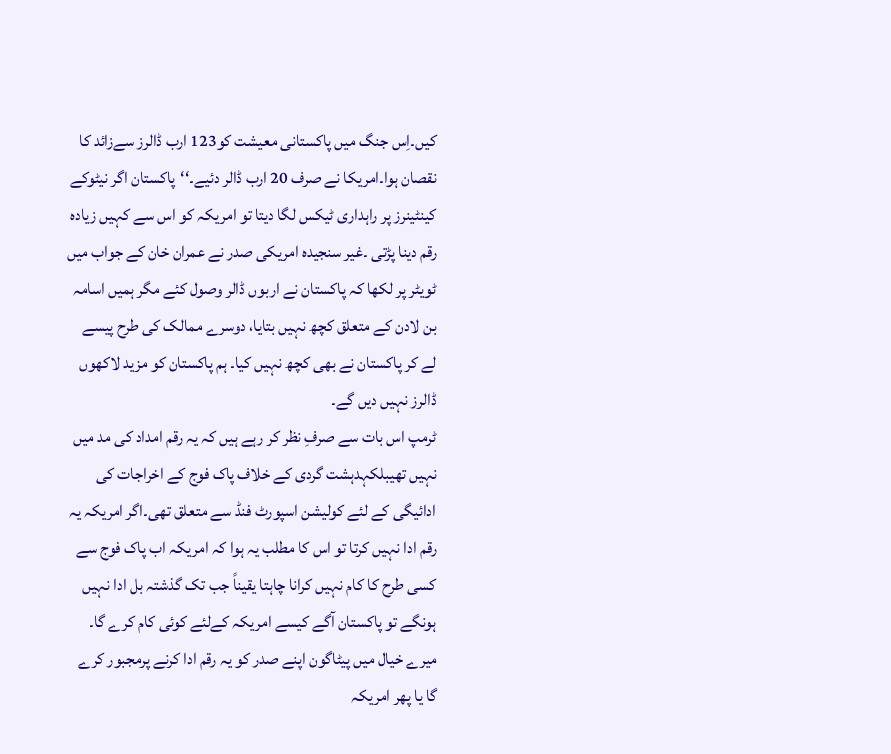کیں۔اِس جنگ میں پاکستانی معیشت کو123 ارب ڈالرز سےزائد کا نقصان ہوا۔امریکا نے صرف 20 ارب ڈالر دئیے۔‘‘پاکستان اگر نیٹوکے کینٹینرز پر راہداری ٹیکس لگا دیتا تو امریکہ کو اس سے کہیں زیادہ رقم دینا پڑتی ۔غیر سنجیدہ امریکی صدر نے عمران خان کے جواب میں ٹویٹر پر لکھا کہ پاکستان نے اربوں ڈالر وصول کئے مگر ہمیں اسامہ بن لادن کے متعلق کچھ نہیں بتایا، دوسرے ممالک کی طرح پیسے لے کر پاکستان نے بھی کچھ نہیں کیا۔ ہم پاکستان کو مزید لاکھوں ڈالرز نہیں دیں گے۔
ٹرمپ اس بات سے صرفِ نظر کر رہے ہیں کہ یہ رقم امداد کی مد میں نہیں تھیبلکہدہشت گردی کے خلاف پاک فوج کے اخراجات کی ادائیگی کے لئے کولیشن اسپورٹ فنڈ سے متعلق تھی۔اگر امریکہ یہ رقم ادا نہیں کرتا تو اس کا مطلب یہ ہوا کہ امریکہ اب پاک فوج سے کسی طرح کا کام نہیں کرانا چاہتا یقیناً جب تک گذشتہ بل ادا نہیں ہونگے تو پاکستان آگے کیسے امریکہ کےلئے کوئی کام کرے گا۔ میرے خیال میں پیٹاگون اپنے صدر کو یہ رقم ادا کرنے پرمجبور کرے گا یا پھر امریکہ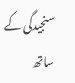سنجیدگی کے ساتھ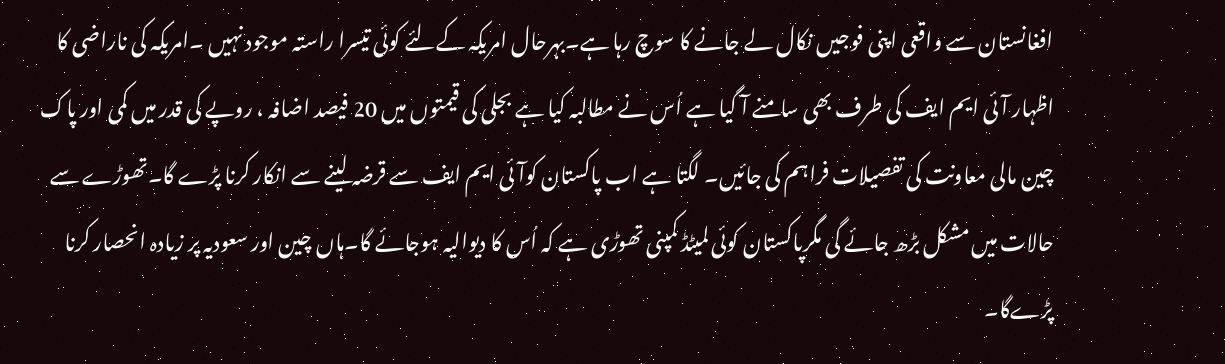افغانستان سے واقعی اپنی فوجیں نکال لے جانے کا سوچ رہا ہے۔بہرحال امریکہ کےلئے کوئی تیسرا راستہ موجود نہیں ۔امریکہ کی ناراضی کا اظہار آئی ایم ایف کی طرف بھی سامنے آ گیا ہے اُس نے مطالبہ کیا ہے بجلی کی قیمتوں میں 20 فیصد اضافہ ، روپے کی قدر میں کمی اور پاک چین مالی معاونت کی تفصیلات فراہم کی جائیں۔ لگتا ہے اب پاکستان کوآئی ایم ایف سے قرضہ لینے سے انکار کرنا پڑے گا۔تھوڑے سے حالات میں مشکل بڑھ جائے گی مگرپاکستان کوئی لمیٹڈ کمپنی تھوڑی ہے کہ اُس کا دیوالیہ ہوجائے گا۔ہاں چین اور سعودیہ پر زیادہ انحصار کرنا پڑےگا۔